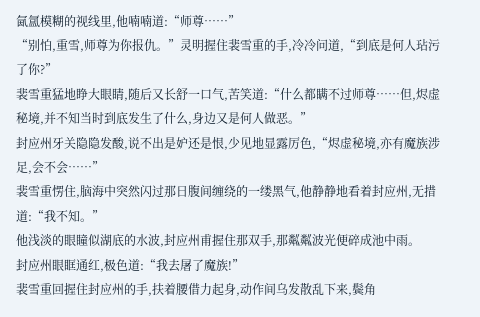氤氲模糊的视线里,他喃喃道:“师尊……”
“别怕,重雪,师尊为你报仇。”灵明握住裴雪重的手,冷冷问道,“到底是何人玷污了你?”
裴雪重猛地睁大眼睛,随后又长舒一口气,苦笑道:“什么都瞒不过师尊……但,烬虚秘境,并不知当时到底发生了什么,身边又是何人做恶。”
封应州牙关隐隐发酸,说不出是妒还是恨,少见地显露厉色,“烬虚秘境,亦有魔族涉足,会不会……”
裴雪重愣住,脑海中突然闪过那日腹间缠绕的一缕黑气,他静静地看着封应州,无措道:“我不知。”
他浅淡的眼瞳似湖底的水波,封应州甫握住那双手,那粼粼波光便碎成池中雨。
封应州眼眶通红,极色道:“我去屠了魔族!”
裴雪重回握住封应州的手,扶着腰借力起身,动作间乌发散乱下来,鬓角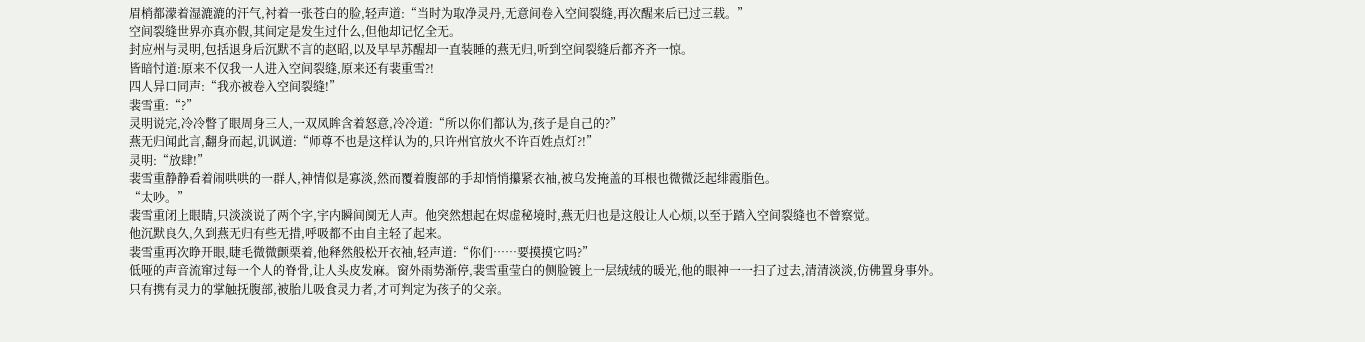眉梢都濛着湿漉漉的汗气,衬着一张苍白的脸,轻声道:“当时为取净灵丹,无意间卷入空间裂缝,再次醒来后已过三载。”
空间裂缝世界亦真亦假,其间定是发生过什么,但他却记忆全无。
封应州与灵明,包括退身后沉默不言的赵昭,以及早早苏醒却一直装睡的燕无归,听到空间裂缝后都齐齐一惊。
皆暗忖道:原来不仅我一人进入空间裂缝,原来还有裴重雪?!
四人异口同声:“我亦被卷入空间裂缝!”
裴雪重:“?”
灵明说完,冷冷瞥了眼周身三人,一双凤眸含着怒意,冷冷道:“所以你们都认为,孩子是自己的?”
燕无归闻此言,翻身而起,讥讽道:“师尊不也是这样认为的,只许州官放火不许百姓点灯?!”
灵明:“放肆!”
裴雪重静静看着闹哄哄的一群人,神情似是寡淡,然而覆着腹部的手却悄悄攥紧衣袖,被乌发掩盖的耳根也微微泛起绯霞脂色。
“太吵。”
裴雪重闭上眼睛,只淡淡说了两个字,宇内瞬间阒无人声。他突然想起在烬虚秘境时,燕无归也是这般让人心烦,以至于踏入空间裂缝也不曾察觉。
他沉默良久,久到燕无归有些无措,呼吸都不由自主轻了起来。
裴雪重再次睁开眼,睫毛微微颤栗着,他释然般松开衣袖,轻声道:“你们……要摸摸它吗?”
低哑的声音流窜过每一个人的脊骨,让人头皮发麻。窗外雨势渐停,裴雪重莹白的侧脸镀上一层绒绒的暖光,他的眼神一一扫了过去,清清淡淡,仿佛置身事外。
只有携有灵力的掌触抚腹部,被胎儿吸食灵力者,才可判定为孩子的父亲。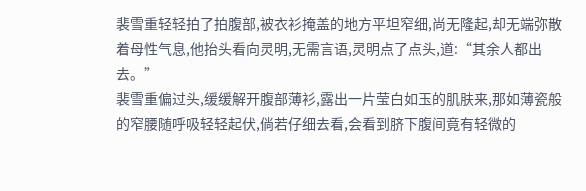裴雪重轻轻拍了拍腹部,被衣衫掩盖的地方平坦窄细,尚无隆起,却无端弥散着母性气息,他抬头看向灵明,无需言语,灵明点了点头,道:“其余人都出去。”
裴雪重偏过头,缓缓解开腹部薄衫,露出一片莹白如玉的肌肤来,那如薄瓷般的窄腰随呼吸轻轻起伏,倘若仔细去看,会看到脐下腹间竟有轻微的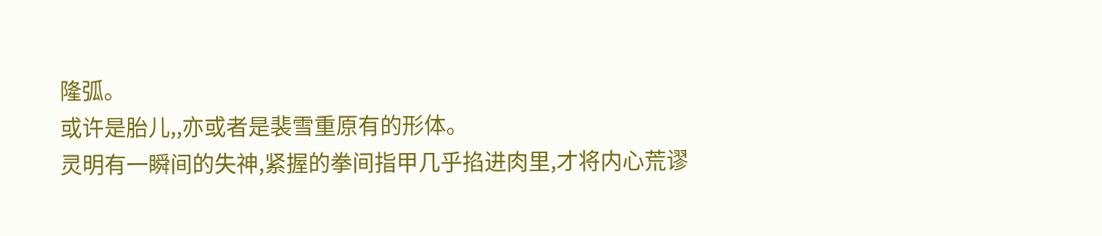隆弧。
或许是胎儿,,亦或者是裴雪重原有的形体。
灵明有一瞬间的失神,紧握的拳间指甲几乎掐进肉里,才将内心荒谬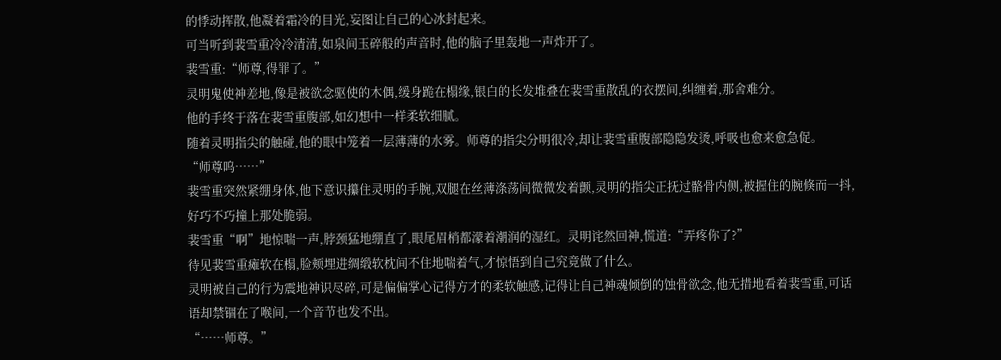的悸动挥散,他凝着霜冷的目光,妄图让自己的心冰封起来。
可当听到裴雪重冷冷清清,如泉间玉碎般的声音时,他的脑子里轰地一声炸开了。
裴雪重:“师尊,得罪了。”
灵明鬼使神差地,像是被欲念驱使的木偶,缓身跪在榻缘,银白的长发堆叠在裴雪重散乱的衣摆间,纠缠着,那舍难分。
他的手终于落在裴雪重腹部,如幻想中一样柔软细腻。
随着灵明指尖的触碰,他的眼中笼着一层薄薄的水雾。师尊的指尖分明很冷,却让裴雪重腹部隐隐发烫,呼吸也愈来愈急促。
“师尊呜……”
裴雪重突然紧绷身体,他下意识攥住灵明的手腕,双腿在丝薄涤荡间微微发着颤,灵明的指尖正抚过骼骨内侧,被握住的腕倏而一抖,好巧不巧撞上那处脆弱。
裴雪重“啊”地惊喘一声,脖颈猛地绷直了,眼尾眉梢都濛着潮润的湿红。灵明诧然回神,慌道:“弄疼你了?”
待见裴雪重瘫软在榻,脸颊埋进绸缎软枕间不住地喘着气,才惊悟到自己究竟做了什么。
灵明被自己的行为震地神识尽碎,可是偏偏掌心记得方才的柔软触感,记得让自己神魂倾倒的蚀骨欲念,他无措地看着裴雪重,可话语却禁锢在了喉间,一个音节也发不出。
“……师尊。”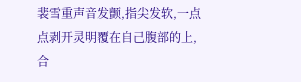裴雪重声音发颤,指尖发软,一点点剥开灵明覆在自己腹部的上,合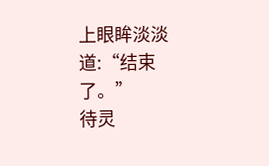上眼眸淡淡道:“结束了。”
待灵